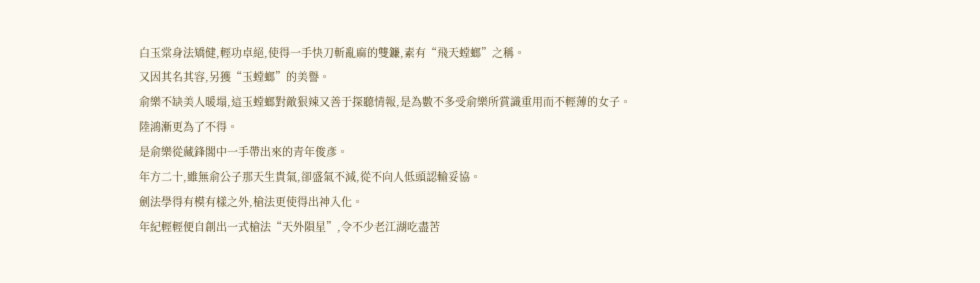白玉棠身法矯健,輕功卓絕,使得一手快刀斬亂麻的雙鐮,素有“飛天螳螂”之稱。
又因其名其容,另獲“玉螳螂”的美譽。
俞樂不缺美人暖塌,這玉螳螂對敵狠辣又善于探聽情報,是為數不多受俞樂所賞識重用而不輕薄的女子。
陸鴻漸更為了不得。
是俞樂從藏鋒閣中一手帶出來的青年俊彥。
年方二十,雖無俞公子那天生貴氣,卻盛氣不減,從不向人低頭認輸妥協。
劍法學得有模有樣之外,槍法更使得出神入化。
年紀輕輕便自創出一式槍法“天外隕星”,令不少老江湖吃盡苦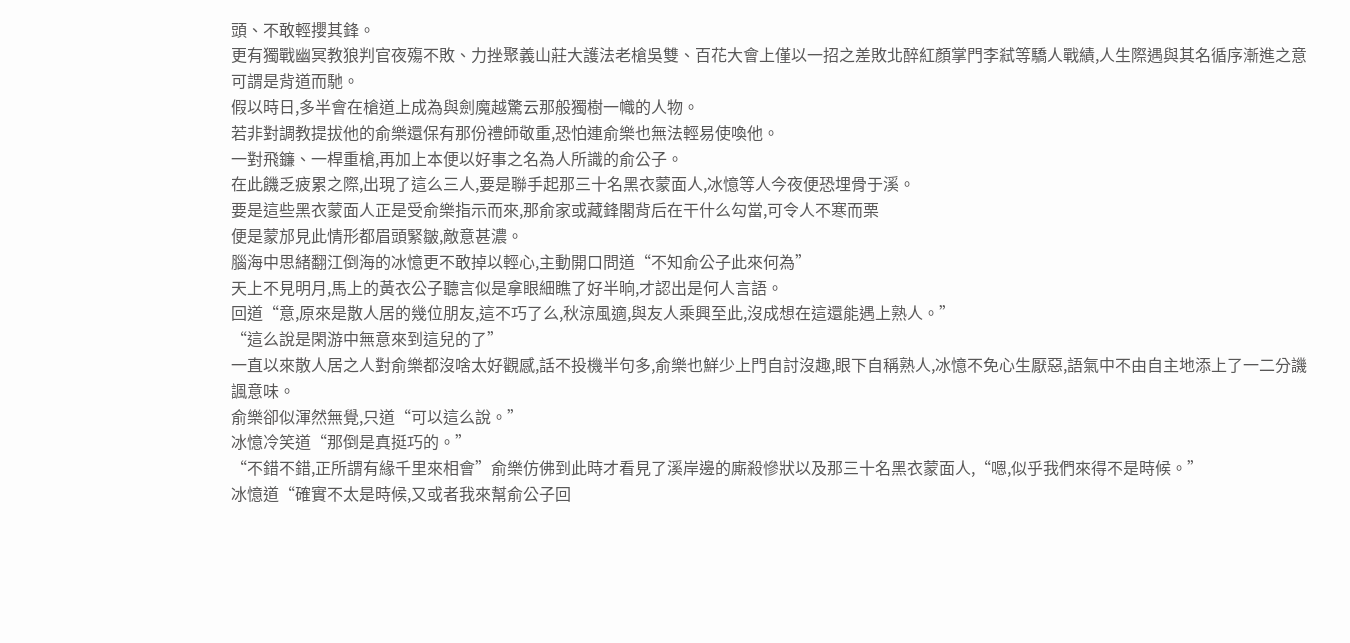頭、不敢輕攖其鋒。
更有獨戰幽冥教狼判官夜殤不敗、力挫聚義山莊大護法老槍吳雙、百花大會上僅以一招之差敗北醉紅顏掌門李弒等驕人戰績,人生際遇與其名循序漸進之意可謂是背道而馳。
假以時日,多半會在槍道上成為與劍魔越驚云那般獨樹一幟的人物。
若非對調教提拔他的俞樂還保有那份禮師敬重,恐怕連俞樂也無法輕易使喚他。
一對飛鐮、一桿重槍,再加上本便以好事之名為人所識的俞公子。
在此饑乏疲累之際,出現了這么三人,要是聯手起那三十名黑衣蒙面人,冰憶等人今夜便恐埋骨于溪。
要是這些黑衣蒙面人正是受俞樂指示而來,那俞家或藏鋒閣背后在干什么勾當,可令人不寒而栗
便是蒙邡見此情形都眉頭緊皺,敵意甚濃。
腦海中思緒翻江倒海的冰憶更不敢掉以輕心,主動開口問道“不知俞公子此來何為”
天上不見明月,馬上的黃衣公子聽言似是拿眼細瞧了好半晌,才認出是何人言語。
回道“意,原來是散人居的幾位朋友,這不巧了么,秋涼風適,與友人乘興至此,沒成想在這還能遇上熟人。”
“這么說是閑游中無意來到這兒的了”
一直以來散人居之人對俞樂都沒啥太好觀感,話不投機半句多,俞樂也鮮少上門自討沒趣,眼下自稱熟人,冰憶不免心生厭惡,語氣中不由自主地添上了一二分譏諷意味。
俞樂卻似渾然無覺,只道“可以這么說。”
冰憶冷笑道“那倒是真挺巧的。”
“不錯不錯,正所謂有緣千里來相會”俞樂仿佛到此時才看見了溪岸邊的廝殺慘狀以及那三十名黑衣蒙面人,“嗯,似乎我們來得不是時候。”
冰憶道“確實不太是時候,又或者我來幫俞公子回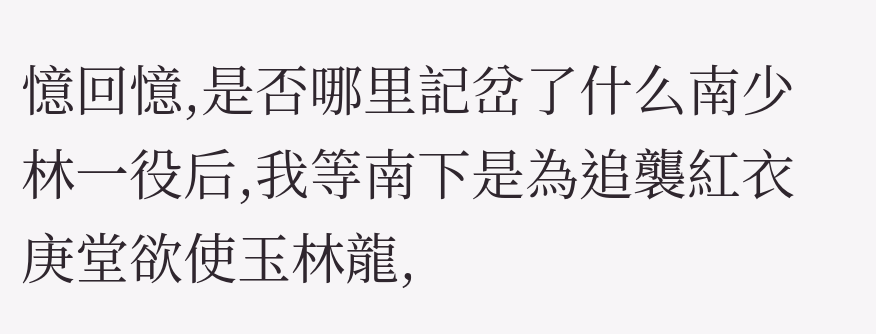憶回憶,是否哪里記岔了什么南少林一役后,我等南下是為追襲紅衣庚堂欲使玉林龍,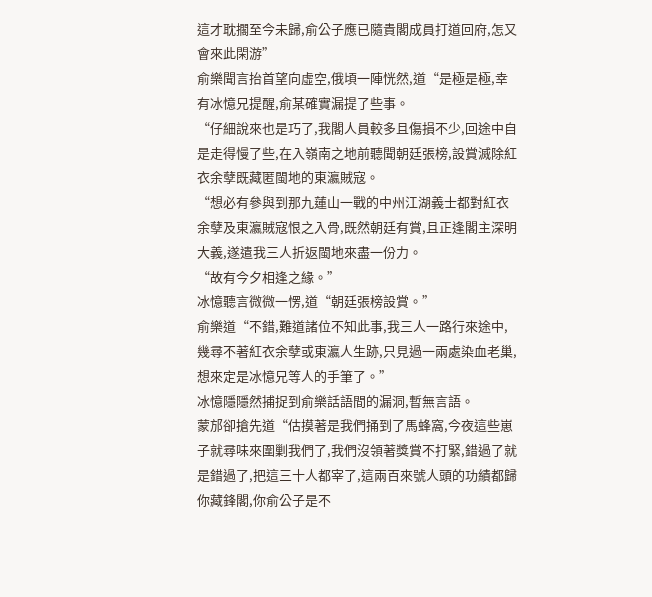這才耽擱至今未歸,俞公子應已隨貴閣成員打道回府,怎又會來此閑游”
俞樂聞言抬首望向虛空,俄頃一陣恍然,道“是極是極,幸有冰憶兄提醒,俞某確實漏提了些事。
“仔細說來也是巧了,我閣人員較多且傷損不少,回途中自是走得慢了些,在入嶺南之地前聽聞朝廷張榜,設賞滅除紅衣余孽既藏匿閩地的東瀛賊寇。
“想必有參與到那九蓮山一戰的中州江湖義士都對紅衣余孽及東瀛賊寇恨之入骨,既然朝廷有賞,且正逢閣主深明大義,遂遣我三人折返閩地來盡一份力。
“故有今夕相逢之緣。”
冰憶聽言微微一愣,道“朝廷張榜設賞。”
俞樂道“不錯,難道諸位不知此事,我三人一路行來途中,幾尋不著紅衣余孽或東瀛人生跡,只見過一兩處染血老巢,想來定是冰憶兄等人的手筆了。”
冰憶隱隱然捕捉到俞樂話語間的漏洞,暫無言語。
蒙邡卻搶先道“估摸著是我們捅到了馬蜂窩,今夜這些崽子就尋味來圍剿我們了,我們沒領著獎賞不打緊,錯過了就是錯過了,把這三十人都宰了,這兩百來號人頭的功績都歸你藏鋒閣,你俞公子是不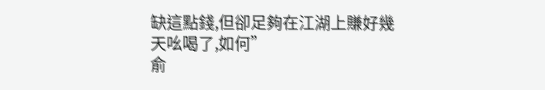缺這點錢,但卻足夠在江湖上賺好幾天吆喝了,如何”
俞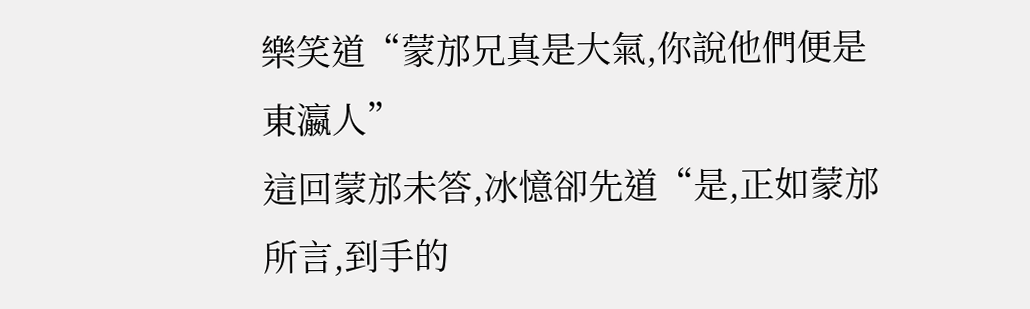樂笑道“蒙邡兄真是大氣,你說他們便是東瀛人”
這回蒙邡未答,冰憶卻先道“是,正如蒙邡所言,到手的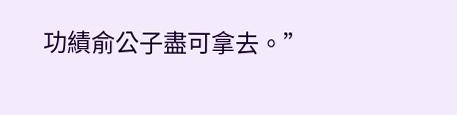功績俞公子盡可拿去。”